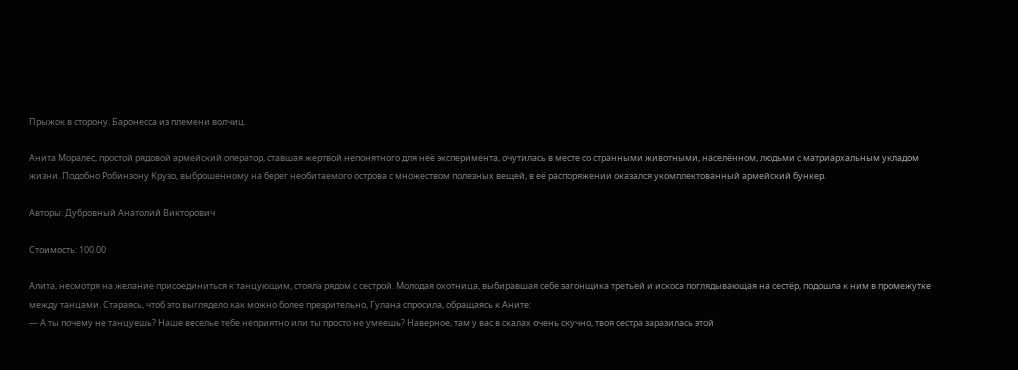Прыжок в сторону. Баронесса из племени волчиц.

Анита Моралес, простой рядовой армейский оператор, ставшая жертвой непонятного для неё эксперимента, очутилась в месте со странными животными, населённом, людьми с матриархальным укладом жизни. Подобно Робинзону Крузо, выброшенному на берег необитаемого острова с множеством полезных вещей, в её распоряжении оказался укомплектованный армейский бункер.

Авторы: Дубровный Анатолий Викторович

Стоимость: 100.00

Алита, несмотря на желание присоединиться к танцующим, стояла рядом с сестрой. Молодая охотница, выбиравшая себе загонщика третьей и искоса поглядывающая на сестёр, подошла к ним в промежутке между танцами. Стараясь, чтоб это выглядело как можно более презрительно, Гулана спросила, обращаясь к Аните:
— А ты почему не танцуешь? Наше веселье тебе неприятно или ты просто не умеешь? Наверное, там у вас в скалах очень скучно, твоя сестра заразилась этой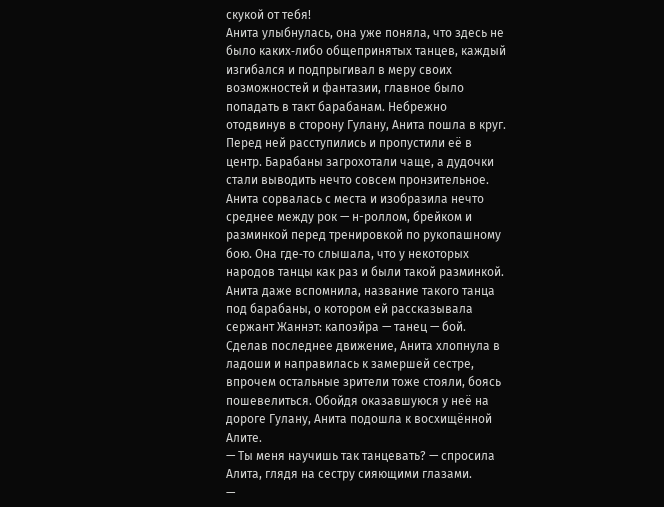скукой от тебя!
Анита улыбнулась, она уже поняла, что здесь не было каких‑либо общепринятых танцев, каждый изгибался и подпрыгивал в меру своих возможностей и фантазии, главное было попадать в такт барабанам. Небрежно отодвинув в сторону Гулану, Анита пошла в круг. Перед ней расступились и пропустили её в центр. Барабаны загрохотали чаще, а дудочки стали выводить нечто совсем пронзительное. Анита сорвалась с места и изобразила нечто среднее между рок — н-роллом, брейком и разминкой перед тренировкой по рукопашному бою. Она где‑то слышала, что у некоторых народов танцы как раз и были такой разминкой. Анита даже вспомнила, название такого танца под барабаны, о котором ей рассказывала сержант Жаннэт: капоэйра — танец — бой.
Сделав последнее движение, Анита хлопнула в ладоши и направилась к замершей сестре, впрочем остальные зрители тоже стояли, боясь пошевелиться. Обойдя оказавшуюся у неё на дороге Гулану, Анита подошла к восхищённой Алите.
— Ты меня научишь так танцевать? — спросила Алита, глядя на сестру сияющими глазами.
—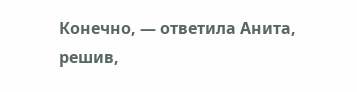Конечно, — ответила Анита, решив,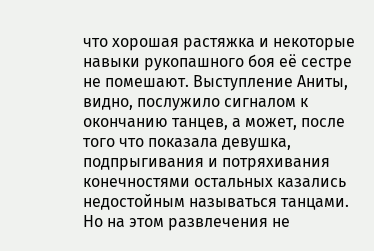что хорошая растяжка и некоторые навыки рукопашного боя её сестре не помешают. Выступление Аниты, видно, послужило сигналом к окончанию танцев, а может, после того что показала девушка, подпрыгивания и потряхивания конечностями остальных казались недостойным называться танцами. Но на этом развлечения не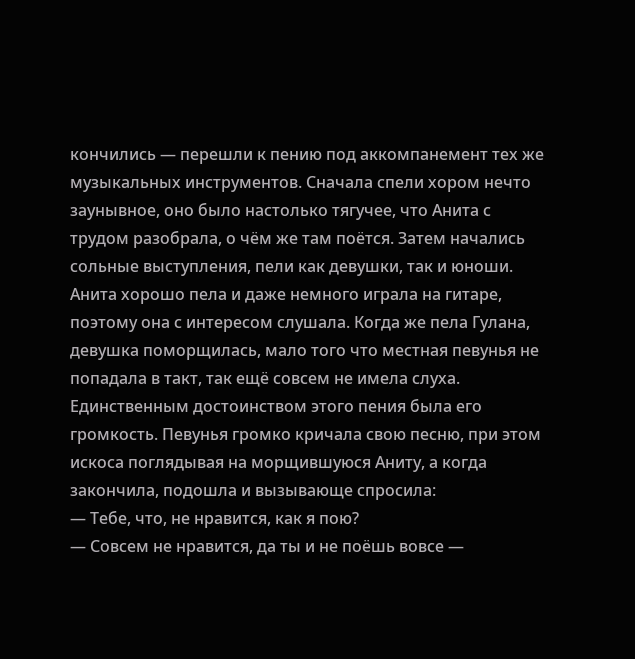кончились — перешли к пению под аккомпанемент тех же музыкальных инструментов. Сначала спели хором нечто заунывное, оно было настолько тягучее, что Анита с трудом разобрала, о чём же там поётся. Затем начались сольные выступления, пели как девушки, так и юноши. Анита хорошо пела и даже немного играла на гитаре, поэтому она с интересом слушала. Когда же пела Гулана, девушка поморщилась, мало того что местная певунья не попадала в такт, так ещё совсем не имела слуха. Единственным достоинством этого пения была его громкость. Певунья громко кричала свою песню, при этом искоса поглядывая на морщившуюся Аниту, а когда закончила, подошла и вызывающе спросила:
— Тебе, что, не нравится, как я пою?
— Совсем не нравится, да ты и не поёшь вовсе —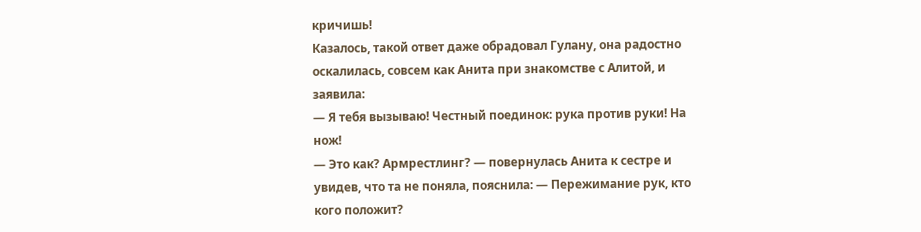кричишь!
Казалось, такой ответ даже обрадовал Гулану, она радостно оскалилась, совсем как Анита при знакомстве с Алитой, и заявила:
— Я тебя вызываю! Честный поединок: рука против руки! На нож!
— Это как? Армрестлинг? — повернулась Анита к сестре и увидев, что та не поняла, пояснила: — Пережимание рук, кто кого положит?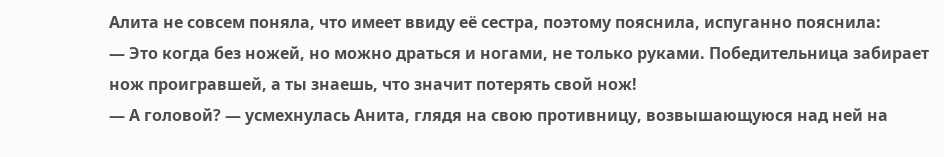Алита не совсем поняла, что имеет ввиду её сестра, поэтому пояснила, испуганно пояснила:
— Это когда без ножей, но можно драться и ногами, не только руками. Победительница забирает нож проигравшей, а ты знаешь, что значит потерять свой нож!
— А головой? — усмехнулась Анита, глядя на свою противницу, возвышающуюся над ней на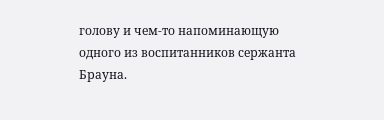голову и чем‑то напоминающую одного из воспитанников сержанта Брауна.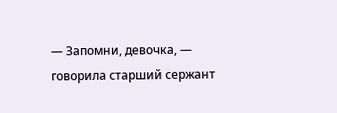— Запомни, девочка, — говорила старший сержант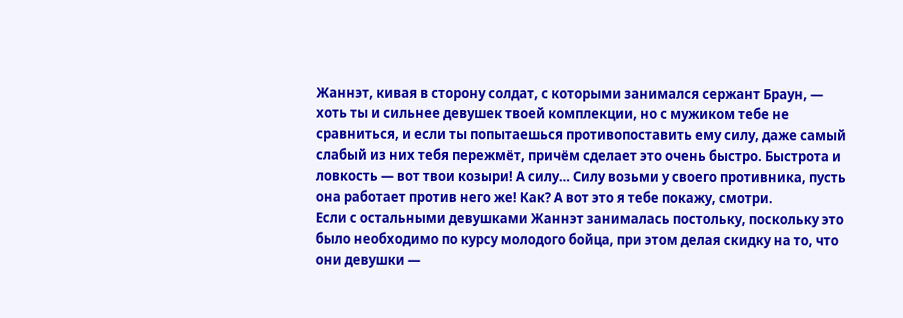Жаннэт, кивая в сторону солдат, с которыми занимался сержант Браун, — хоть ты и сильнее девушек твоей комплекции, но с мужиком тебе не сравниться, и если ты попытаешься противопоставить ему силу, даже самый слабый из них тебя пережмёт, причём сделает это очень быстро. Быстрота и ловкость — вот твои козыри! А силу… Силу возьми у своего противника, пусть она работает против него же! Как? А вот это я тебе покажу, смотри.
Если с остальными девушками Жаннэт занималась постольку, поскольку это было необходимо по курсу молодого бойца, при этом делая скидку на то, что они девушки —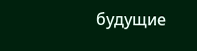будущие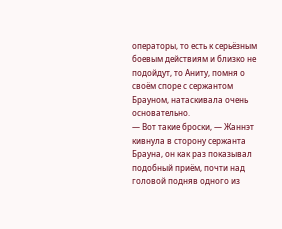операторы, то есть к серьёзным боевым действиям и близко не подойдут, то Аниту, помня о своём споре с сержантом Брауном, натаскивала очень основательно.
— Вот такие броски, — Жаннэт кивнула в сторону сержанта Брауна, он как раз показывал подобный приём, почти над головой подняв одного из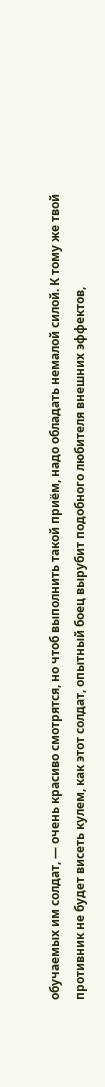обучаемых им солдат, — очень красиво смотрятся, но чтоб выполнить такой приём, надо обладать немалой силой. К тому же твой противник не будет висеть кулем, как этот солдат, опытный боец вырубит подобного любителя внешних эффектов,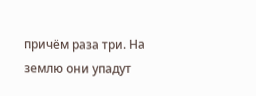причём раза три. На землю они упадут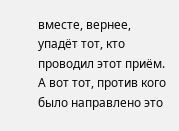вместе, вернее, упадёт тот, кто проводил этот приём. А вот тот, против кого было направлено это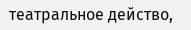театральное действо,